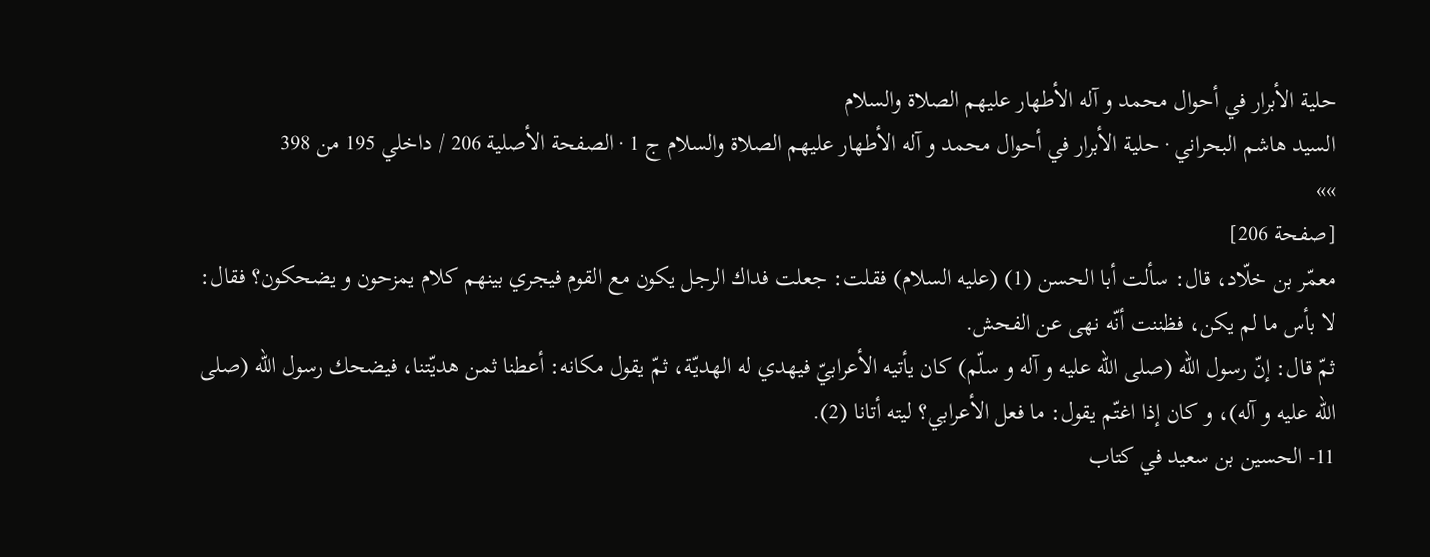حلية الأبرار في أحوال محمد و آله الأطهار عليهم الصلاة والسلام
السيد هاشم البحراني · حلية الأبرار في أحوال محمد و آله الأطهار عليهم الصلاة والسلام ج 1 · الصفحة الأصلية 206 / داخلي 195 من 398
»»
[صفحة 206]
معمّر بن خلّاد، قال: سألت أبا الحسن (1) (عليه السلام) فقلت: جعلت فداك الرجل يكون مع القوم فيجري بينهم كلام يمزحون و يضحكون؟ فقال: لا بأس ما لم يكن، فظننت أنّه نهى عن الفحش.
ثمّ قال: إنّ رسول اللّه (صلى اللّه عليه و آله و سلّم) كان يأتيه الأعرابيّ فيهدي له الهديّة، ثمّ يقول مكانه: أعطنا ثمن هديّتنا، فيضحك رسول اللّه (صلى اللّه عليه و آله)، و كان إذا اغتّم يقول: ما فعل الأعرابي؟ ليته أتانا (2).
11- الحسين بن سعيد في كتاب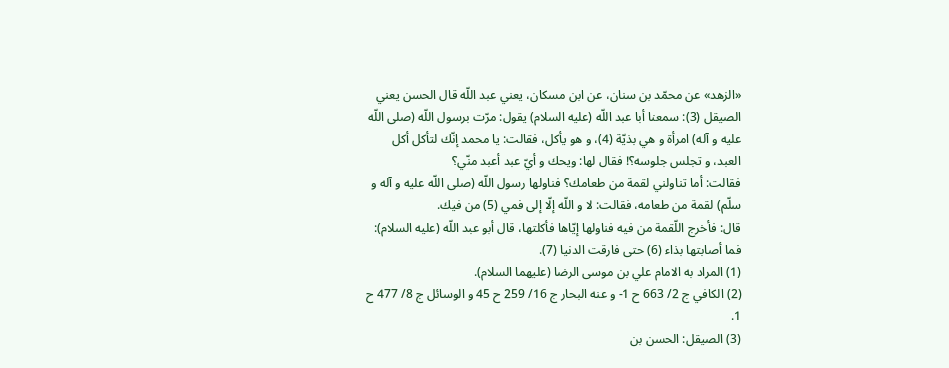«الزهد» عن محمّد بن سنان، عن ابن مسكان، يعني عبد اللّه قال الحسن يعني الصيقل (3): سمعنا أبا عبد اللّه (عليه السلام) يقول: مرّت برسول اللّه (صلى اللّه عليه و آله) امرأة و هي بذيّة (4)، و هو يأكل، فقالت: يا محمد إنّك لتأكل أكل العبد، و تجلس جلوسه؟! فقال لها: ويحك و أيّ عبد أعبد منّي؟
فقالت: أما تناولني لقمة من طعامك؟ فناولها رسول اللّه (صلى اللّه عليه و آله و سلّم) لقمة من طعامه، فقالت: لا و اللّه إلّا إلى فمي (5) من فيك.
قال: فأخرج اللّقمة من فيه فناولها إيّاها فأكلتها، قال أبو عبد اللّه (عليه السلام): فما أصابتها بذاء (6) حتى فارقت الدنيا (7).
(1) المراد به الامام علي بن موسى الرضا (عليهما السلام).
(2) الكافي ج 2/ 663 ح 1- و عنه البحار ج 16/ 259 ح 45 و الوسائل ج 8/ 477 ح 1.
(3) الصيقل: الحسن بن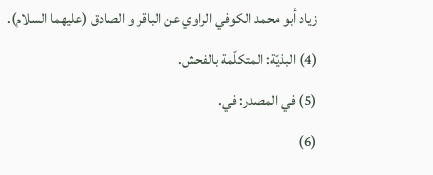زياد أبو محمد الكوفي الراوي عن الباقر و الصادق (عليهما السلام).
(4) البذيّة: المتكلّمة بالفحش.
(5) في المصدر: في.
(6)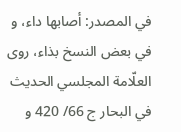في المصدر: أصابها داء، و في بعض النسخ بذاء، روى العلّامة المجلسي الحديث في البحار ج 66/ 420 و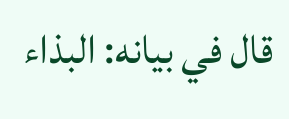قال في بيانه: البذاء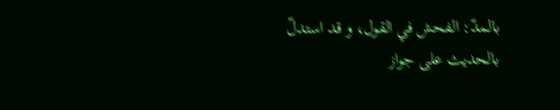بالمدّ: الفحش في القول، و قد استدلّ بالحديث على جواز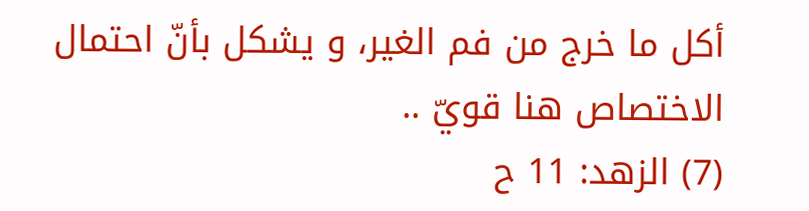أكل ما خرج من فم الغير، و يشكل بأنّ احتمال الاختصاص هنا قويّ ..
(7) الزهد: 11 ح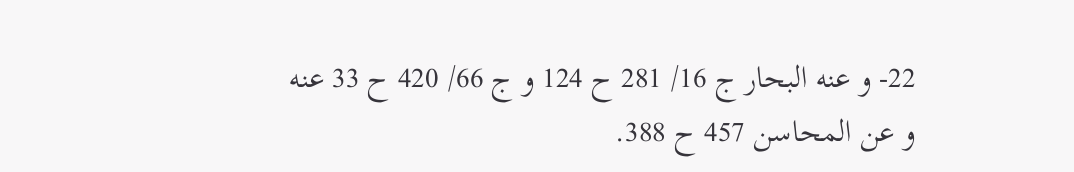22- و عنه البحار ج 16/ 281 ح 124 و ج 66/ 420 ح 33 عنه و عن المحاسن 457 ح 388.